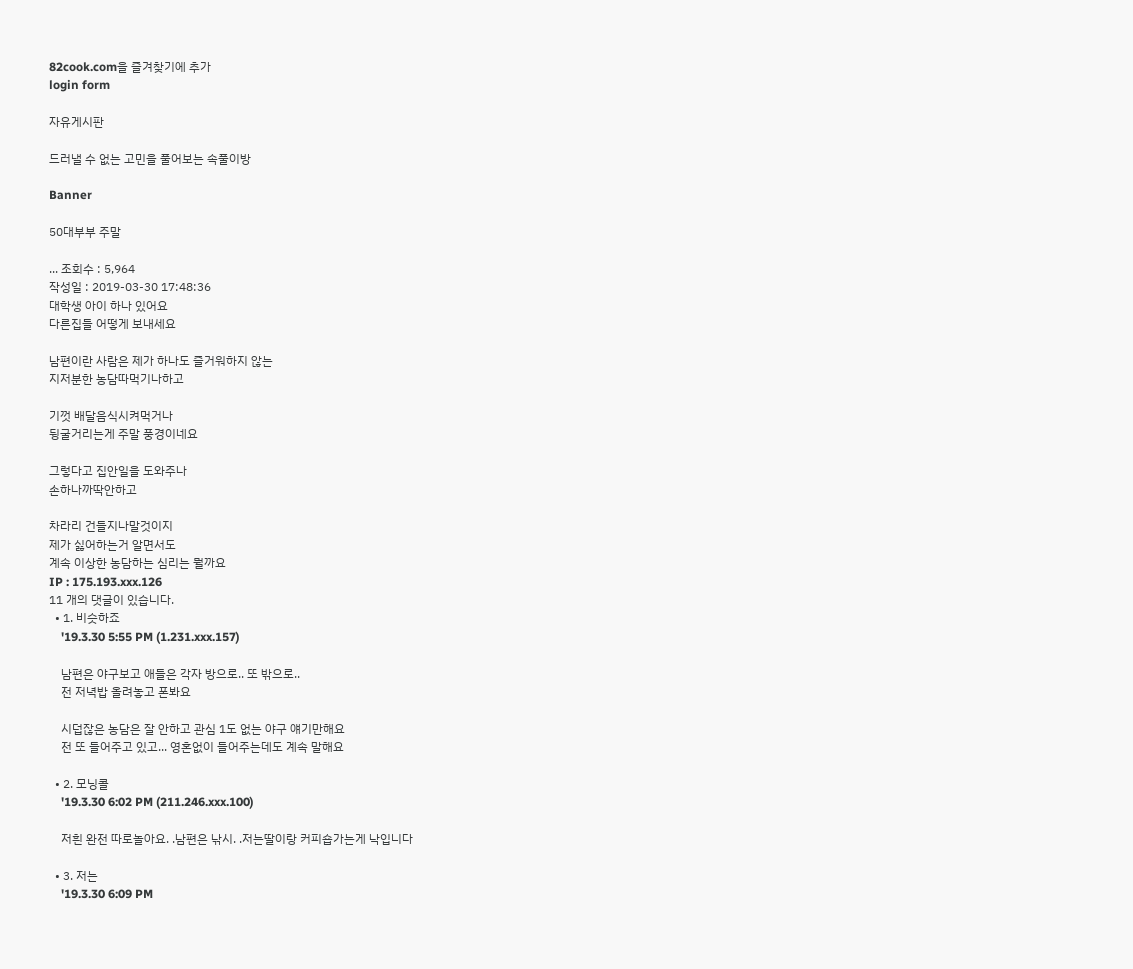82cook.com을 즐겨찾기에 추가
login form

자유게시판

드러낼 수 없는 고민을 풀어보는 속풀이방

Banner

50대부부 주말

... 조회수 : 5,964
작성일 : 2019-03-30 17:48:36
대학생 아이 하나 있어요
다른집들 어떻게 보내세요

남편이란 사람은 제가 하나도 즐거워하지 않는
지저분한 농담따먹기나하고

기껏 배달음식시켜먹거나
뒹굴거리는게 주말 풍경이네요

그렇다고 집안일을 도와주나
손하나까딱안하고

차라리 건들지나말것이지
제가 싫어하는거 알면서도
계속 이상한 농담하는 심리는 뭘까요
IP : 175.193.xxx.126
11 개의 댓글이 있습니다.
  • 1. 비슷하죠
    '19.3.30 5:55 PM (1.231.xxx.157)

    남편은 야구보고 애들은 각자 방으로.. 또 밖으로..
    전 저녁밥 올려놓고 폰봐요

    시덥잖은 농담은 잘 안하고 관심 1도 없는 야구 얘기만해요
    전 또 들어주고 있고... 영혼없이 들어주는데도 계속 말해요

  • 2. 모닝콜
    '19.3.30 6:02 PM (211.246.xxx.100)

    저흰 완전 따로놀아요. .남편은 낚시. .저는딸이랑 커피숍가는게 낙입니다

  • 3. 저는
    '19.3.30 6:09 PM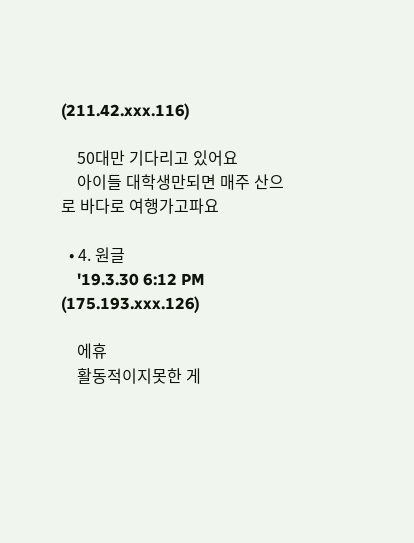(211.42.xxx.116)

    50대만 기다리고 있어요
    아이들 대학생만되면 매주 산으로 바다로 여행가고파요

  • 4. 원글
    '19.3.30 6:12 PM (175.193.xxx.126)

    에휴
    활동적이지못한 게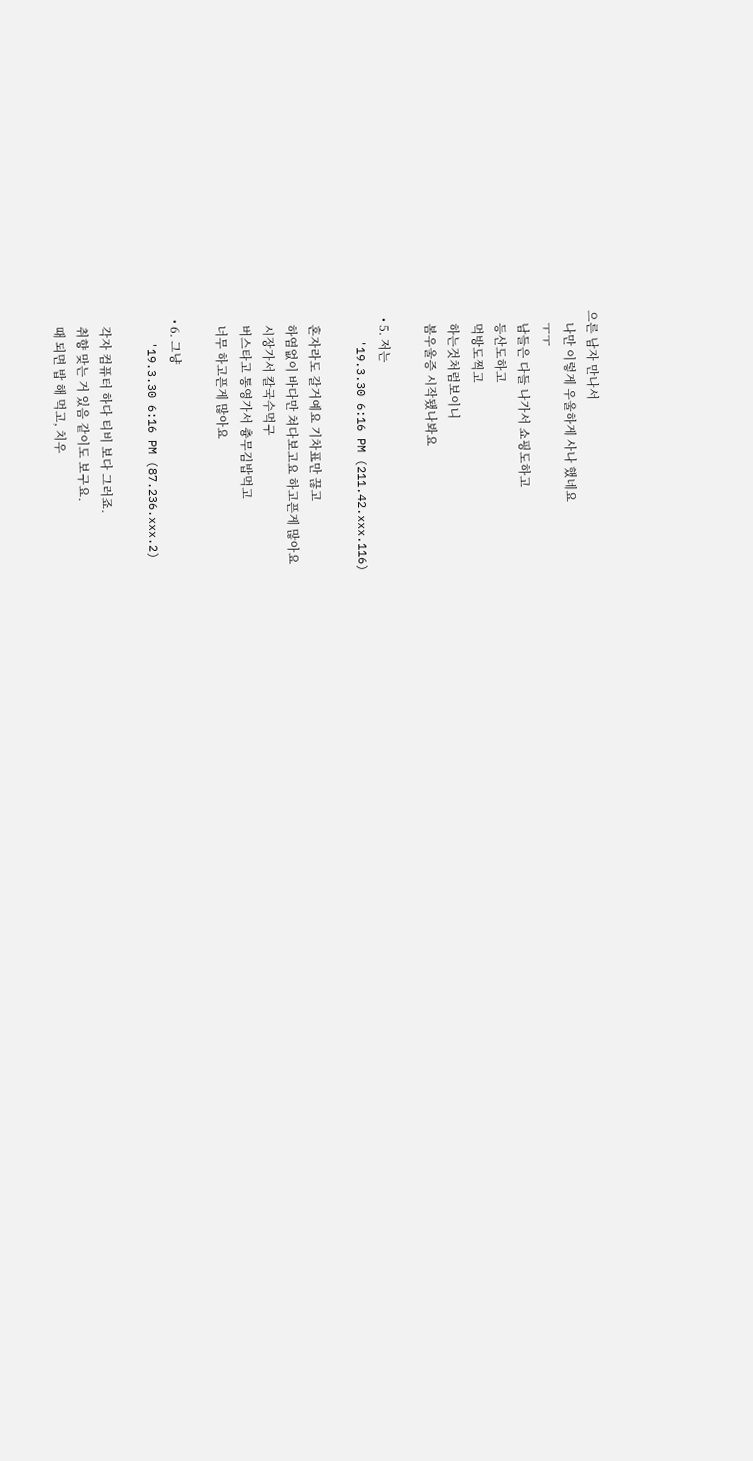으른 남자 만나서
    나만 이렇게 우울하게 사나 했네요
    ㅜㅜ
    남들은 다들 나가서 쇼핑도하고
    등산도하고
    먹방도찍고
    하는것처럼보이니
    봄우울증 시작됐나봐요

  • 5. 저는
    '19.3.30 6:16 PM (211.42.xxx.116)

    혼자라도 갈거예요 기차표만 끊고
    하염없이 바다만 쳐다보고요 하고픈게 많아요
    시장가서 칼국수먹구
    버스타고 통영가서 츙무김밥먹고
    너무 하고픈게 많아요

  • 6. 그냥
    '19.3.30 6:16 PM (87.236.xxx.2)

    각자 컴퓨터 하다 티비 보다 그러죠.
    취향 맞는 거 있음 같이도 보구요.
    때 되면 밥 해 먹고, 치우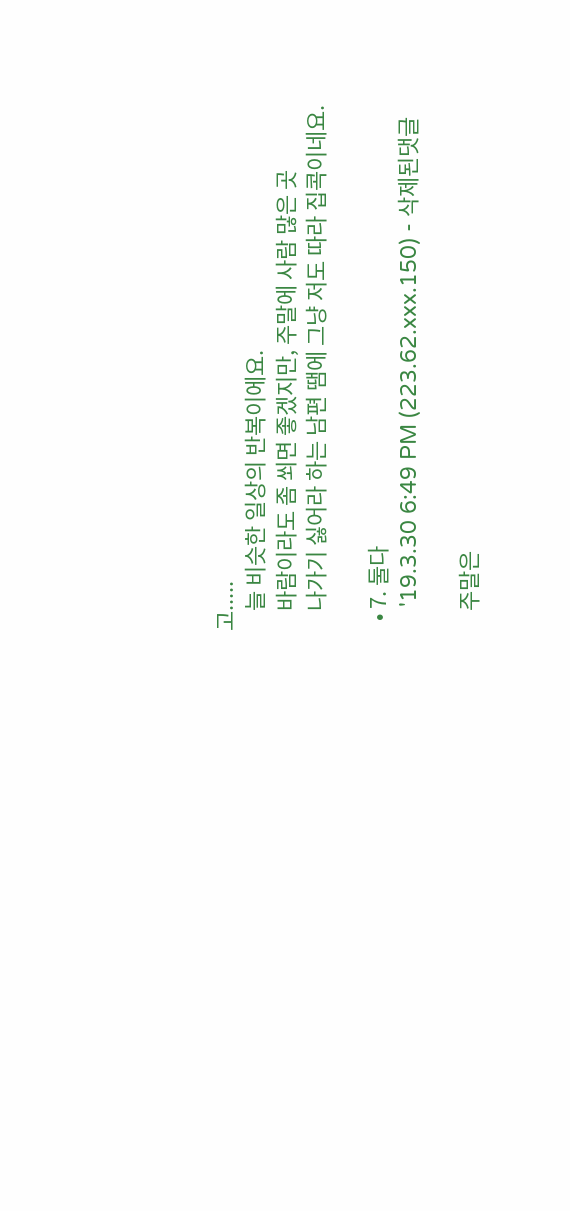고.....
    늘 비슷한 일상의 반복이에요.
    바람이라도 좀 쐬면 좋겠지만, 주말에 사람 많은 곳
    나가기 싫어라 하는 남편 땜에 그냥 저도 따라 집콕이네요.

  • 7. 둘다
    '19.3.30 6:49 PM (223.62.xxx.150) - 삭제된댓글

    주말은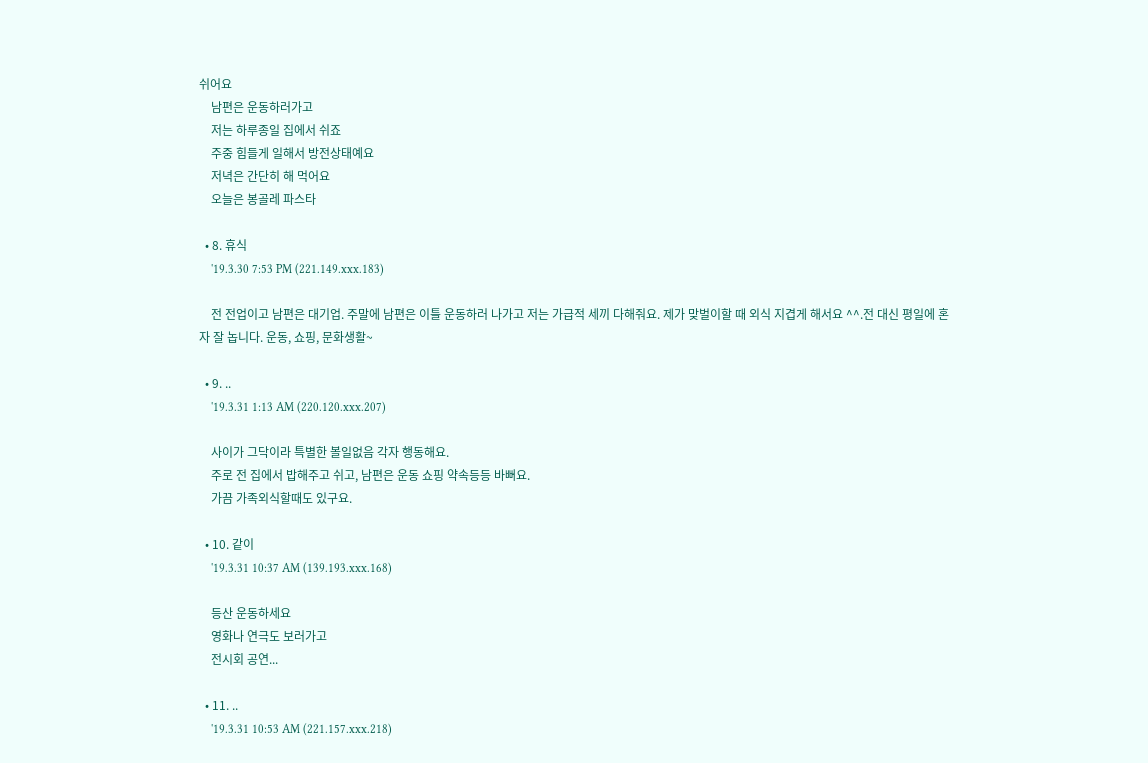쉬어요
    남편은 운동하러가고
    저는 하루종일 집에서 쉬죠
    주중 힘들게 일해서 방전상태예요
    저녁은 간단히 해 먹어요
    오늘은 봉골레 파스타

  • 8. 휴식
    '19.3.30 7:53 PM (221.149.xxx.183)

    전 전업이고 남편은 대기업. 주말에 남편은 이틀 운동하러 나가고 저는 가급적 세끼 다해줘요. 제가 맞벌이할 때 외식 지겹게 해서요 ^^.전 대신 평일에 혼자 잘 놉니다. 운동, 쇼핑, 문화생활~

  • 9. ..
    '19.3.31 1:13 AM (220.120.xxx.207)

    사이가 그닥이라 특별한 볼일없음 각자 행동해요.
    주로 전 집에서 밥해주고 쉬고, 남편은 운동 쇼핑 약속등등 바뻐요.
    가끔 가족외식할때도 있구요.

  • 10. 같이
    '19.3.31 10:37 AM (139.193.xxx.168)

    등산 운동하세요
    영화나 연극도 보러가고
    전시회 공연...

  • 11. ..
    '19.3.31 10:53 AM (221.157.xxx.218)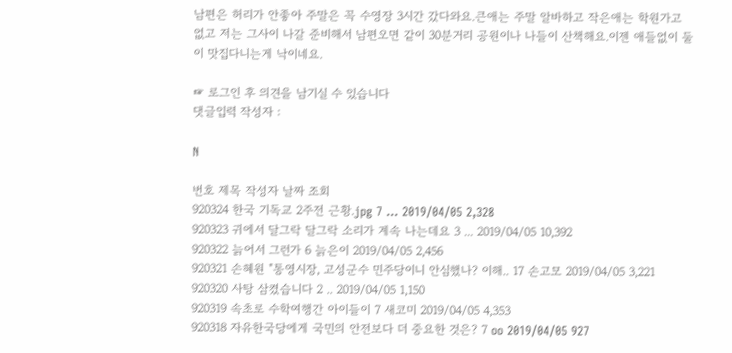남편은 허리가 안좋아 주말은 꼭 수영장 3시간 갔다와요.큰애는 주말 알바하고 작은애는 학원가고 없고 저는 그사이 나갈 준비해서 남편오면 같이 30분거리 공원이나 나들이 산책해요.이젠 애들없이 둘이 맛집다니는게 낙이네요.

☞ 로그인 후 의견을 남기실 수 있습니다
댓글입력 작성자 :

N

번호 제목 작성자 날짜 조회
920324 한국 기독교 2주전 근황.jpg 7 ... 2019/04/05 2,328
920323 귀에서 달그락 달그락 소리가 계속 나는데요 3 ... 2019/04/05 10,392
920322 늙어서 그런가 6 늙은이 2019/04/05 2,456
920321 손혜원 "통영시장, 고성군수 민주당이니 안심했나? 이해.. 17 손고모 2019/04/05 3,221
920320 사탕 삼켰습니다 2 .. 2019/04/05 1,150
920319 속초로 수학여행간 아이들이 7 새코미 2019/04/05 4,353
920318 자유한국당에게 국민의 안전보다 더 중요한 것은? 7 oo 2019/04/05 927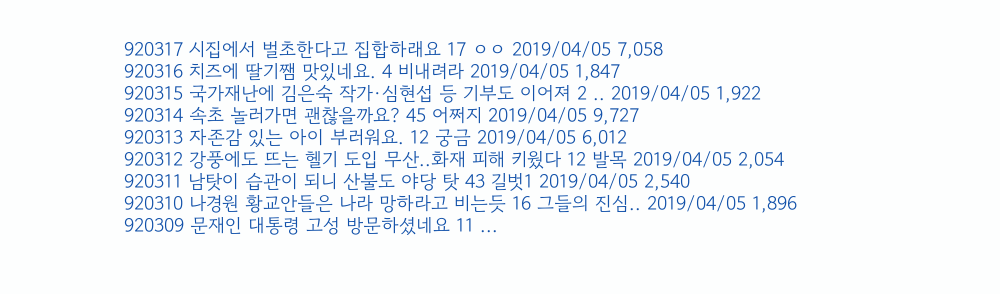920317 시집에서 벌초한다고 집합하래요 17 ㅇㅇ 2019/04/05 7,058
920316 치즈에 딸기쨈 맛있네요. 4 비내려라 2019/04/05 1,847
920315 국가재난에 김은숙 작가·심현섭 등 기부도 이어져 2 .. 2019/04/05 1,922
920314 속초 놀러가면 괜찮을까요? 45 어쩌지 2019/04/05 9,727
920313 자존감 있는 아이 부러워요. 12 궁금 2019/04/05 6,012
920312 강풍에도 뜨는 헬기 도입 무산..화재 피해 키웠다 12 발목 2019/04/05 2,054
920311 남탓이 습관이 되니 산불도 야당 탓 43 길벗1 2019/04/05 2,540
920310 나경원 황교안들은 나라 망하라고 비는듯 16 그들의 진심.. 2019/04/05 1,896
920309 문재인 대통령 고성 방문하셨네요 11 ...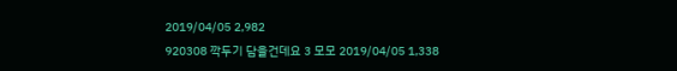2019/04/05 2,982
920308 깍두기 담을건데요 3 모모 2019/04/05 1,338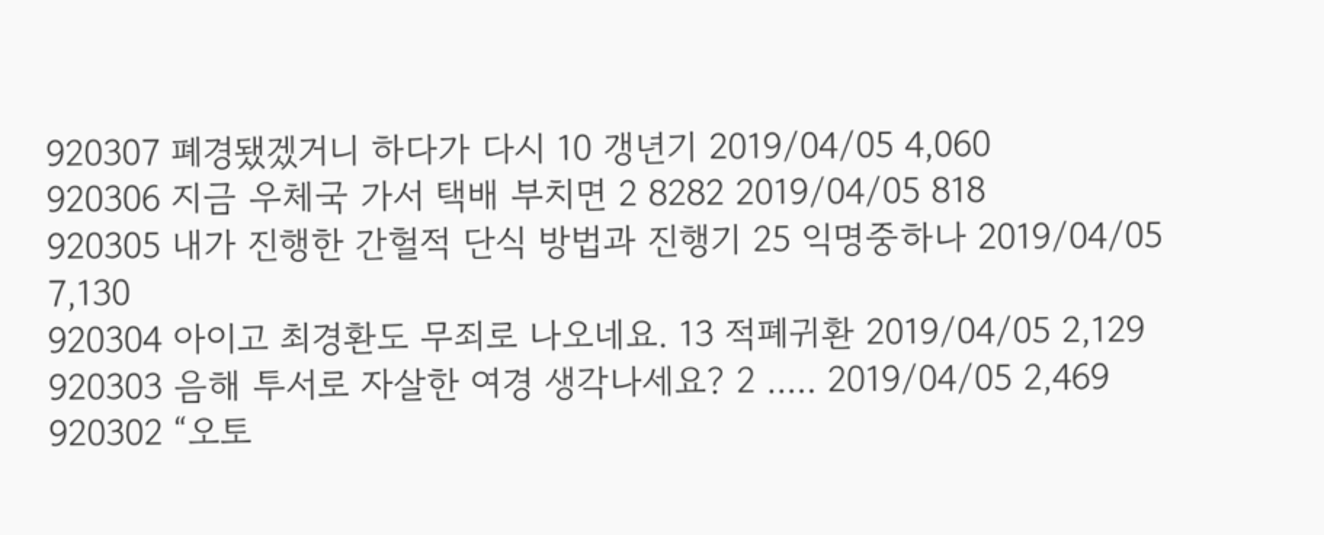920307 폐경됐겠거니 하다가 다시 10 갱년기 2019/04/05 4,060
920306 지금 우체국 가서 택배 부치면 2 8282 2019/04/05 818
920305 내가 진행한 간헐적 단식 방법과 진행기 25 익명중하나 2019/04/05 7,130
920304 아이고 최경환도 무죄로 나오네요. 13 적폐귀환 2019/04/05 2,129
920303 음해 투서로 자살한 여경 생각나세요? 2 ..... 2019/04/05 2,469
920302 “오토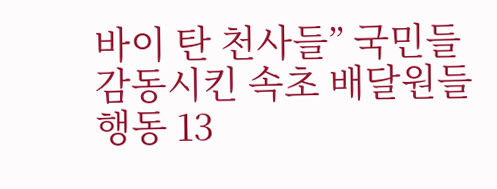바이 탄 천사들” 국민들 감동시킨 속초 배달원들 행동 13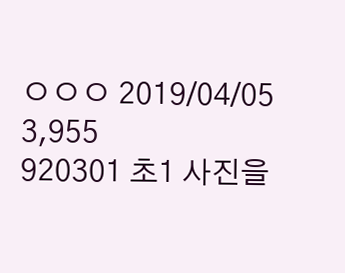ㅇㅇㅇ 2019/04/05 3,955
920301 초1 사진을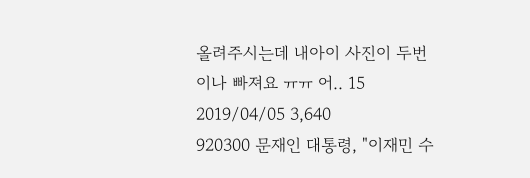올려주시는데 내아이 사진이 두번이나 빠져요 ㅠㅠ 어.. 15 2019/04/05 3,640
920300 문재인 대통령, "이재민 수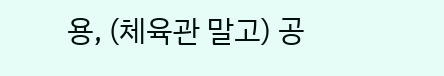용, (체육관 말고) 공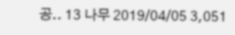공.. 13 나무 2019/04/05 3,051